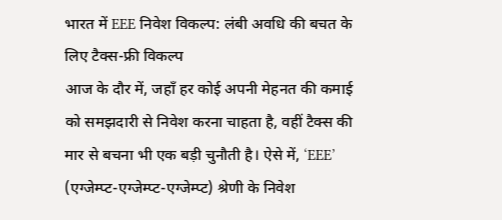भारत में EEE निवेश विकल्प: लंबी अवधि की बचत के लिए टैक्स-फ्री विकल्प
आज के दौर में, जहाँ हर कोई अपनी मेहनत की कमाई को समझदारी से निवेश करना चाहता है, वहीं टैक्स की मार से बचना भी एक बड़ी चुनौती है। ऐसे में, ‘EEE’ (एग्जेम्प्ट-एग्जेम्प्ट-एग्जेम्प्ट) श्रेणी के निवेश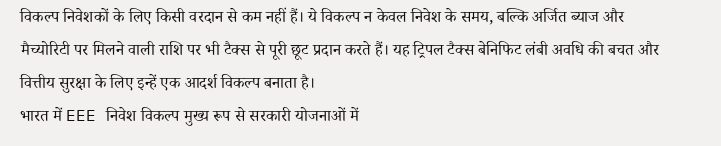विकल्प निवेशकों के लिए किसी वरदान से कम नहीं हैं। ये विकल्प न केवल निवेश के समय, बल्कि अर्जित ब्याज और मैच्योरिटी पर मिलने वाली राशि पर भी टैक्स से पूरी छूट प्रदान करते हैं। यह ट्रिपल टैक्स बेनिफिट लंबी अवधि की बचत और वित्तीय सुरक्षा के लिए इन्हें एक आदर्श विकल्प बनाता है।
भारत में EEE निवेश विकल्प मुख्य रूप से सरकारी योजनाओं में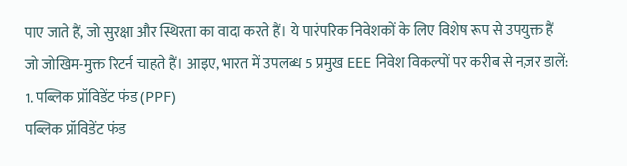पाए जाते हैं, जो सुरक्षा और स्थिरता का वादा करते हैं। ये पारंपरिक निवेशकों के लिए विशेष रूप से उपयुक्त हैं जो जोखिम-मुक्त रिटर्न चाहते हैं। आइए, भारत में उपलब्ध 5 प्रमुख EEE निवेश विकल्पों पर करीब से नज़र डालें:
1. पब्लिक प्रॉविडेंट फंड (PPF)
पब्लिक प्रॉविडेंट फंड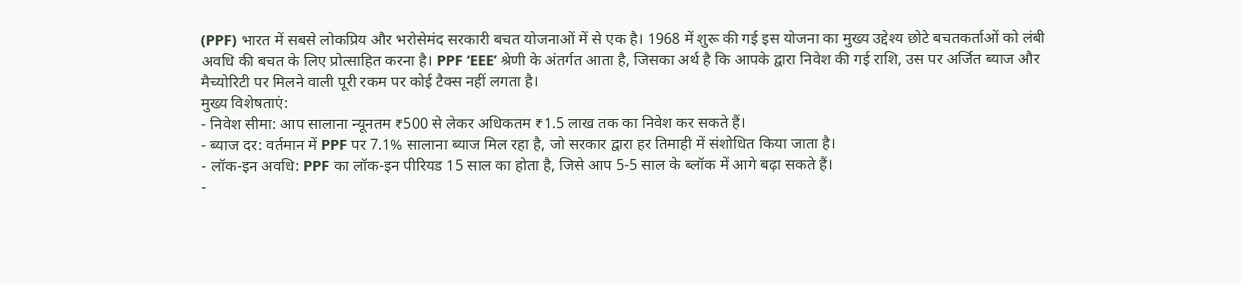(PPF) भारत में सबसे लोकप्रिय और भरोसेमंद सरकारी बचत योजनाओं में से एक है। 1968 में शुरू की गई इस योजना का मुख्य उद्देश्य छोटे बचतकर्ताओं को लंबी अवधि की बचत के लिए प्रोत्साहित करना है। PPF ‘EEE’ श्रेणी के अंतर्गत आता है, जिसका अर्थ है कि आपके द्वारा निवेश की गई राशि, उस पर अर्जित ब्याज और मैच्योरिटी पर मिलने वाली पूरी रकम पर कोई टैक्स नहीं लगता है।
मुख्य विशेषताएं:
- निवेश सीमा: आप सालाना न्यूनतम ₹500 से लेकर अधिकतम ₹1.5 लाख तक का निवेश कर सकते हैं।
- ब्याज दर: वर्तमान में PPF पर 7.1% सालाना ब्याज मिल रहा है, जो सरकार द्वारा हर तिमाही में संशोधित किया जाता है।
- लॉक-इन अवधि: PPF का लॉक-इन पीरियड 15 साल का होता है, जिसे आप 5-5 साल के ब्लॉक में आगे बढ़ा सकते हैं।
-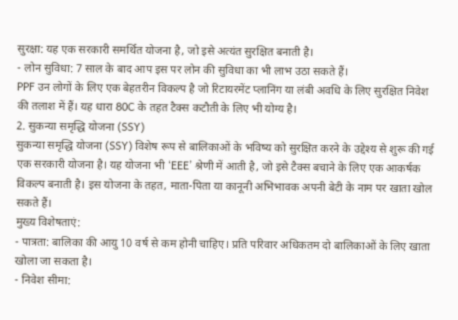सुरक्षा: यह एक सरकारी समर्थित योजना है, जो इसे अत्यंत सुरक्षित बनाती है।
- लोन सुविधा: 7 साल के बाद आप इस पर लोन की सुविधा का भी लाभ उठा सकते हैं।
PPF उन लोगों के लिए एक बेहतरीन विकल्प है जो रिटायरमेंट प्लानिंग या लंबी अवधि के लिए सुरक्षित निवेश की तलाश में हैं। यह धारा 80C के तहत टैक्स कटौती के लिए भी योग्य है।
2. सुकन्या समृद्धि योजना (SSY)
सुकन्या समृद्धि योजना (SSY) विशेष रूप से बालिकाओं के भविष्य को सुरक्षित करने के उद्देश्य से शुरू की गई एक सरकारी योजना है। यह योजना भी ‘EEE’ श्रेणी में आती है, जो इसे टैक्स बचाने के लिए एक आकर्षक विकल्प बनाती है। इस योजना के तहत, माता-पिता या कानूनी अभिभावक अपनी बेटी के नाम पर खाता खोल सकते हैं।
मुख्य विशेषताएं:
- पात्रता: बालिका की आयु 10 वर्ष से कम होनी चाहिए। प्रति परिवार अधिकतम दो बालिकाओं के लिए खाता खोला जा सकता है।
- निवेश सीमा: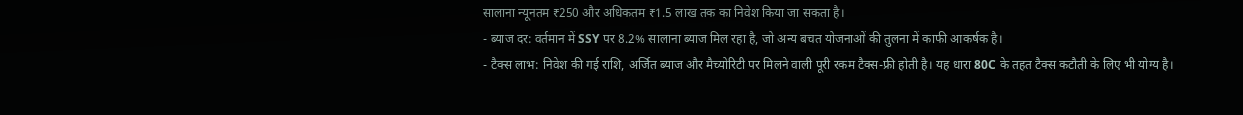सालाना न्यूनतम ₹250 और अधिकतम ₹1.5 लाख तक का निवेश किया जा सकता है।
- ब्याज दर: वर्तमान में SSY पर 8.2% सालाना ब्याज मिल रहा है, जो अन्य बचत योजनाओं की तुलना में काफी आकर्षक है।
- टैक्स लाभ: निवेश की गई राशि, अर्जित ब्याज और मैच्योरिटी पर मिलने वाली पूरी रकम टैक्स-फ्री होती है। यह धारा 80C के तहत टैक्स कटौती के लिए भी योग्य है।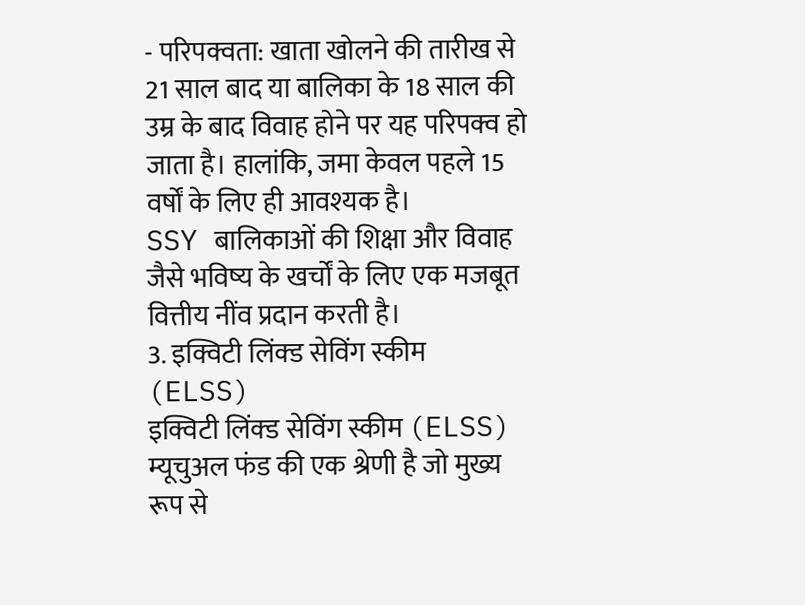- परिपक्वता: खाता खोलने की तारीख से 21 साल बाद या बालिका के 18 साल की उम्र के बाद विवाह होने पर यह परिपक्व हो जाता है। हालांकि, जमा केवल पहले 15 वर्षों के लिए ही आवश्यक है।
SSY बालिकाओं की शिक्षा और विवाह जैसे भविष्य के खर्चों के लिए एक मजबूत वित्तीय नींव प्रदान करती है।
3. इक्विटी लिंक्ड सेविंग स्कीम (ELSS)
इक्विटी लिंक्ड सेविंग स्कीम (ELSS) म्यूचुअल फंड की एक श्रेणी है जो मुख्य रूप से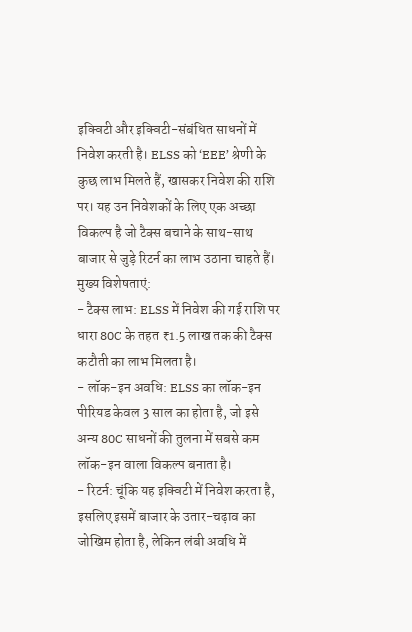इक्विटी और इक्विटी-संबंधित साधनों में निवेश करती है। ELSS को ‘EEE’ श्रेणी के कुछ लाभ मिलते हैं, खासकर निवेश की राशि पर। यह उन निवेशकों के लिए एक अच्छा विकल्प है जो टैक्स बचाने के साथ-साथ बाजार से जुड़े रिटर्न का लाभ उठाना चाहते हैं।
मुख्य विशेषताएं:
- टैक्स लाभ: ELSS में निवेश की गई राशि पर धारा 80C के तहत ₹1.5 लाख तक की टैक्स कटौती का लाभ मिलता है।
- लॉक-इन अवधि: ELSS का लॉक-इन पीरियड केवल 3 साल का होता है, जो इसे अन्य 80C साधनों की तुलना में सबसे कम लॉक-इन वाला विकल्प बनाता है।
- रिटर्न: चूंकि यह इक्विटी में निवेश करता है, इसलिए इसमें बाजार के उतार-चढ़ाव का जोखिम होता है, लेकिन लंबी अवधि में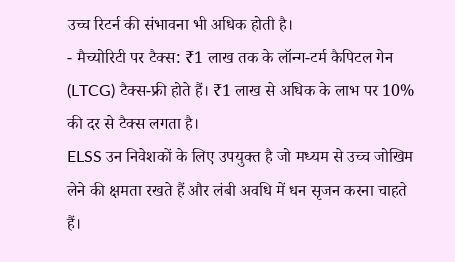उच्च रिटर्न की संभावना भी अधिक होती है।
- मैच्योरिटी पर टैक्स: ₹1 लाख तक के लॉन्ग-टर्म कैपिटल गेन (LTCG) टैक्स-फ्री होते हैं। ₹1 लाख से अधिक के लाभ पर 10% की दर से टैक्स लगता है।
ELSS उन निवेशकों के लिए उपयुक्त है जो मध्यम से उच्च जोखिम लेने की क्षमता रखते हैं और लंबी अवधि में धन सृजन करना चाहते हैं।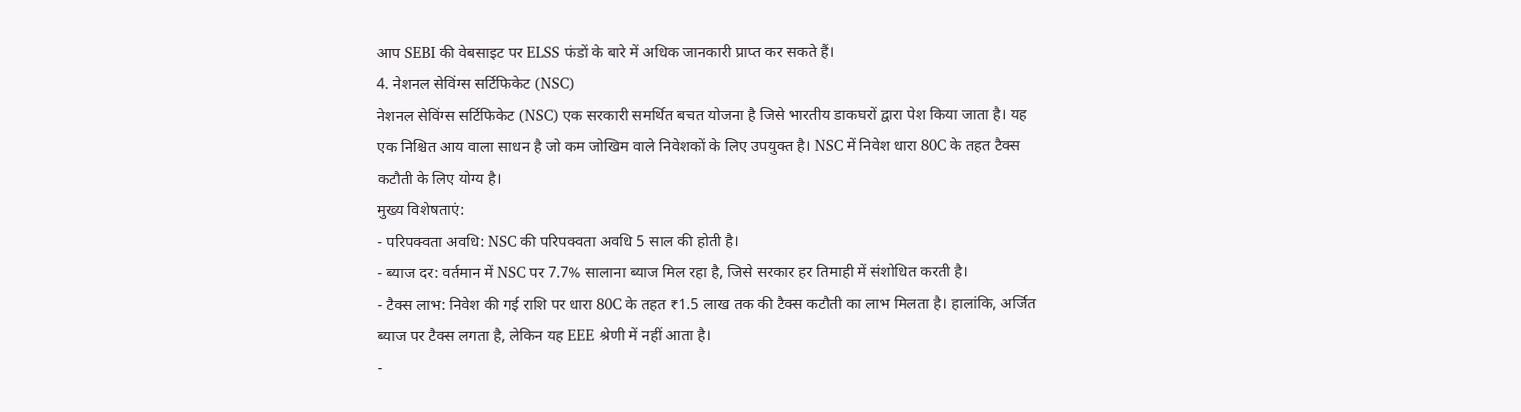आप SEBI की वेबसाइट पर ELSS फंडों के बारे में अधिक जानकारी प्राप्त कर सकते हैं।
4. नेशनल सेविंग्स सर्टिफिकेट (NSC)
नेशनल सेविंग्स सर्टिफिकेट (NSC) एक सरकारी समर्थित बचत योजना है जिसे भारतीय डाकघरों द्वारा पेश किया जाता है। यह एक निश्चित आय वाला साधन है जो कम जोखिम वाले निवेशकों के लिए उपयुक्त है। NSC में निवेश धारा 80C के तहत टैक्स कटौती के लिए योग्य है।
मुख्य विशेषताएं:
- परिपक्वता अवधि: NSC की परिपक्वता अवधि 5 साल की होती है।
- ब्याज दर: वर्तमान में NSC पर 7.7% सालाना ब्याज मिल रहा है, जिसे सरकार हर तिमाही में संशोधित करती है।
- टैक्स लाभ: निवेश की गई राशि पर धारा 80C के तहत ₹1.5 लाख तक की टैक्स कटौती का लाभ मिलता है। हालांकि, अर्जित ब्याज पर टैक्स लगता है, लेकिन यह EEE श्रेणी में नहीं आता है।
-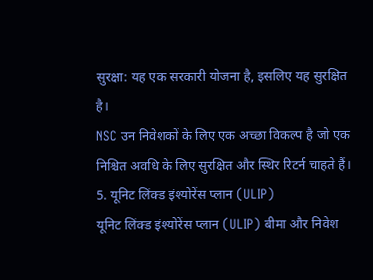सुरक्षा: यह एक सरकारी योजना है, इसलिए यह सुरक्षित है।
NSC उन निवेशकों के लिए एक अच्छा विकल्प है जो एक निश्चित अवधि के लिए सुरक्षित और स्थिर रिटर्न चाहते हैं।
5. यूनिट लिंक्ड इंश्योरेंस प्लान (ULIP)
यूनिट लिंक्ड इंश्योरेंस प्लान (ULIP) बीमा और निवेश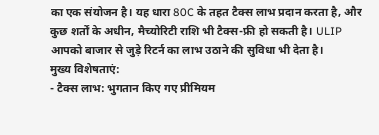का एक संयोजन है। यह धारा 80C के तहत टैक्स लाभ प्रदान करता है, और कुछ शर्तों के अधीन, मैच्योरिटी राशि भी टैक्स-फ्री हो सकती है। ULIP आपको बाजार से जुड़े रिटर्न का लाभ उठाने की सुविधा भी देता है।
मुख्य विशेषताएं:
- टैक्स लाभ: भुगतान किए गए प्रीमियम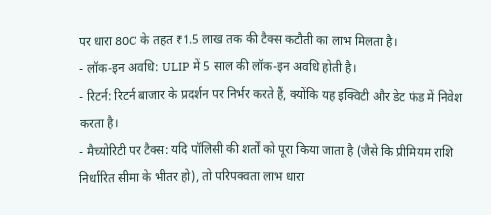पर धारा 80C के तहत ₹1.5 लाख तक की टैक्स कटौती का लाभ मिलता है।
- लॉक-इन अवधि: ULIP में 5 साल की लॉक-इन अवधि होती है।
- रिटर्न: रिटर्न बाजार के प्रदर्शन पर निर्भर करते हैं, क्योंकि यह इक्विटी और डेट फंड में निवेश करता है।
- मैच्योरिटी पर टैक्स: यदि पॉलिसी की शर्तों को पूरा किया जाता है (जैसे कि प्रीमियम राशि निर्धारित सीमा के भीतर हो), तो परिपक्वता लाभ धारा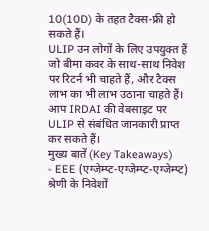10(10D) के तहत टैक्स-फ्री हो सकते हैं।
ULIP उन लोगों के लिए उपयुक्त हैं जो बीमा कवर के साथ-साथ निवेश पर रिटर्न भी चाहते हैं, और टैक्स लाभ का भी लाभ उठाना चाहते हैं। आप IRDAI की वेबसाइट पर ULIP से संबंधित जानकारी प्राप्त कर सकते हैं।
मुख्य बातें (Key Takeaways)
- EEE (एग्जेम्प्ट-एग्जेम्प्ट-एग्जेम्प्ट) श्रेणी के निवेशों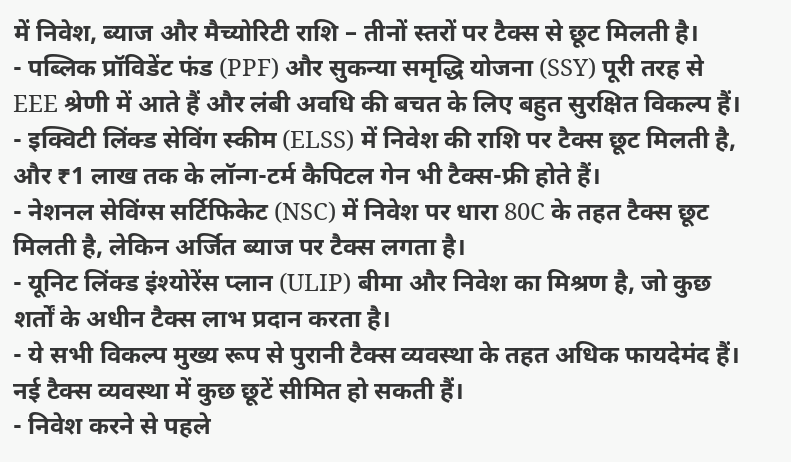में निवेश, ब्याज और मैच्योरिटी राशि – तीनों स्तरों पर टैक्स से छूट मिलती है।
- पब्लिक प्रॉविडेंट फंड (PPF) और सुकन्या समृद्धि योजना (SSY) पूरी तरह से EEE श्रेणी में आते हैं और लंबी अवधि की बचत के लिए बहुत सुरक्षित विकल्प हैं।
- इक्विटी लिंक्ड सेविंग स्कीम (ELSS) में निवेश की राशि पर टैक्स छूट मिलती है, और ₹1 लाख तक के लॉन्ग-टर्म कैपिटल गेन भी टैक्स-फ्री होते हैं।
- नेशनल सेविंग्स सर्टिफिकेट (NSC) में निवेश पर धारा 80C के तहत टैक्स छूट मिलती है, लेकिन अर्जित ब्याज पर टैक्स लगता है।
- यूनिट लिंक्ड इंश्योरेंस प्लान (ULIP) बीमा और निवेश का मिश्रण है, जो कुछ शर्तों के अधीन टैक्स लाभ प्रदान करता है।
- ये सभी विकल्प मुख्य रूप से पुरानी टैक्स व्यवस्था के तहत अधिक फायदेमंद हैं। नई टैक्स व्यवस्था में कुछ छूटें सीमित हो सकती हैं।
- निवेश करने से पहले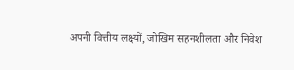अपनी वित्तीय लक्ष्यों, जोखिम सहनशीलता और निवेश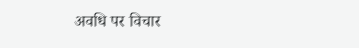अवधि पर विचार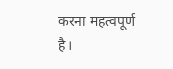करना महत्वपूर्ण है।